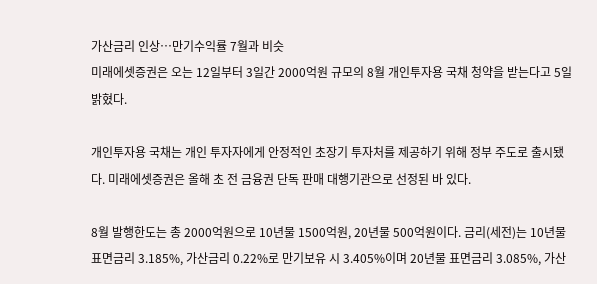가산금리 인상…만기수익률 7월과 비슷
미래에셋증권은 오는 12일부터 3일간 2000억원 규모의 8월 개인투자용 국채 청약을 받는다고 5일 밝혔다.

개인투자용 국채는 개인 투자자에게 안정적인 초장기 투자처를 제공하기 위해 정부 주도로 출시됐다. 미래에셋증권은 올해 초 전 금융권 단독 판매 대행기관으로 선정된 바 있다.

8월 발행한도는 총 2000억원으로 10년물 1500억원, 20년물 500억원이다. 금리(세전)는 10년물 표면금리 3.185%, 가산금리 0.22%로 만기보유 시 3.405%이며 20년물 표면금리 3.085%, 가산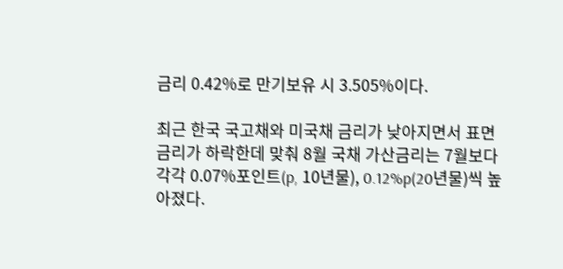금리 0.42%로 만기보유 시 3.505%이다.

최근 한국 국고채와 미국채 금리가 낮아지면서 표면금리가 하락한데 맞춰 8월 국채 가산금리는 7월보다 각각 0.07%포인트(p, 10년물), 0.12%p(20년물)씩 높아졌다.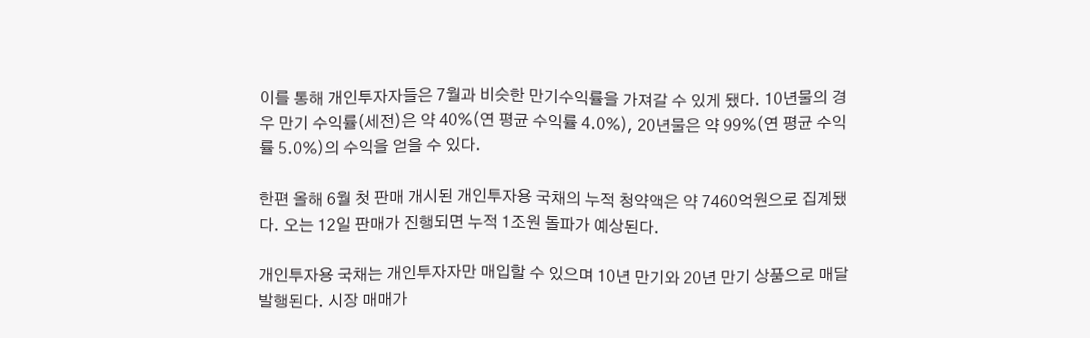이를 통해 개인투자자들은 7월과 비슷한 만기수익률을 가져갈 수 있게 됐다. 10년물의 경우 만기 수익률(세전)은 약 40%(연 평균 수익률 4.0%), 20년물은 약 99%(연 평균 수익률 5.0%)의 수익을 얻을 수 있다.

한편 올해 6월 첫 판매 개시된 개인투자용 국채의 누적 청약액은 약 7460억원으로 집계됐다. 오는 12일 판매가 진행되면 누적 1조원 돌파가 예상된다.

개인투자용 국채는 개인투자자만 매입할 수 있으며 10년 만기와 20년 만기 상품으로 매달 발행된다. 시장 매매가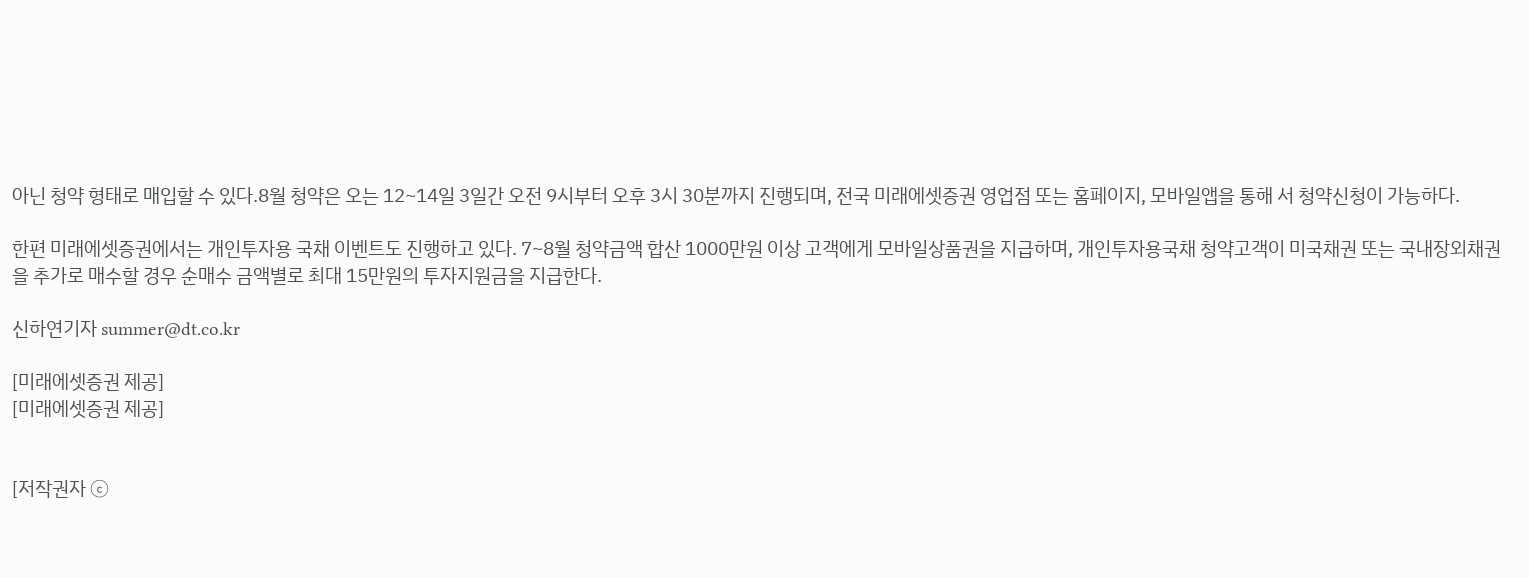아닌 청약 형태로 매입할 수 있다.8월 청약은 오는 12~14일 3일간 오전 9시부터 오후 3시 30분까지 진행되며, 전국 미래에셋증권 영업점 또는 홈페이지, 모바일앱을 통해 서 청약신청이 가능하다.

한편 미래에셋증권에서는 개인투자용 국채 이벤트도 진행하고 있다. 7~8월 청약금액 합산 1000만원 이상 고객에게 모바일상품권을 지급하며, 개인투자용국채 청약고객이 미국채권 또는 국내장외채권을 추가로 매수할 경우 순매수 금액별로 최대 15만원의 투자지원금을 지급한다.

신하연기자 summer@dt.co.kr

[미래에셋증권 제공]
[미래에셋증권 제공]


[저작권자 ⓒ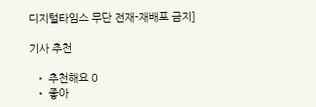디지털타임스 무단 전재-재배포 금지]

기사 추천

  • 추천해요 0
  • 좋아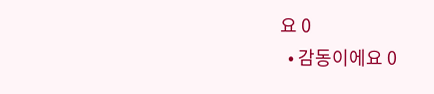요 0
  • 감동이에요 0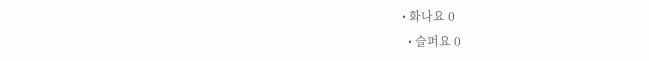• 화나요 0
  • 슬퍼요 0